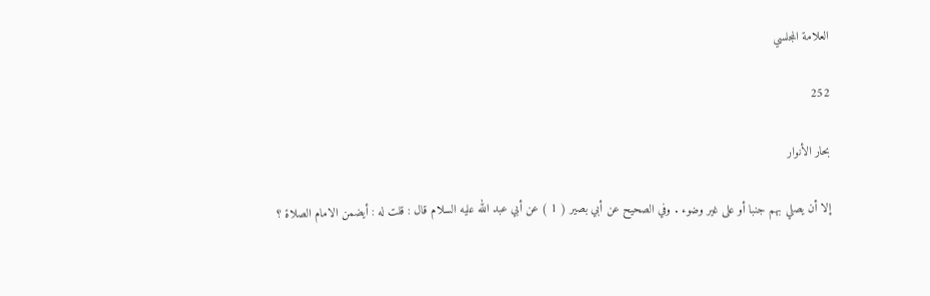العلامة المجلسي

252

بحار الأنوار

إلا أن يصلي بهم جنبا أو على غير وضوء . وفي الصحيح عن أبي بصير ( 1 ) عن أبي عبد الله عليه السلام قال : قلت له : أيضمن الامام الصلاة ؟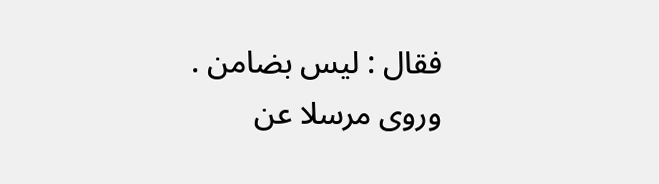فقال : ليس بضامن . وروى مرسلا عن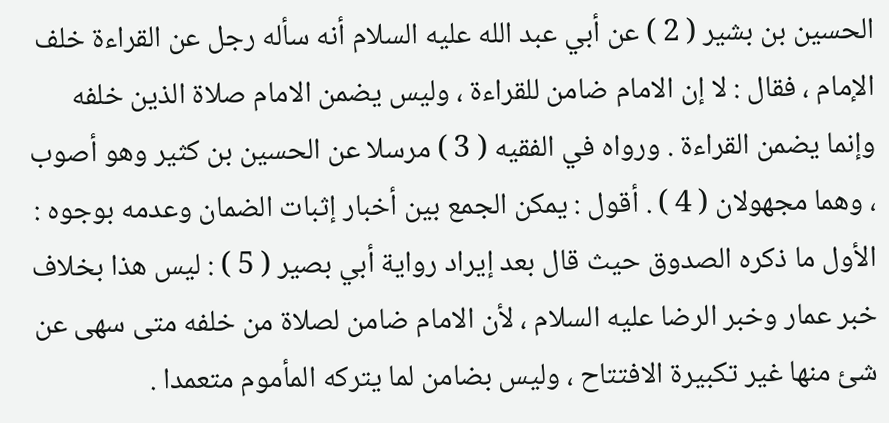الحسين بن بشير ( 2 ) عن أبي عبد الله عليه السلام أنه سأله رجل عن القراءة خلف الإمام ، فقال : لا إن الامام ضامن للقراءة ، وليس يضمن الامام صلاة الذين خلفه وإنما يضمن القراءة . ورواه في الفقيه ( 3 ) مرسلا عن الحسين بن كثير وهو أصوب ، وهما مجهولان ( 4 ) . أقول : يمكن الجمع بين أخبار إثبات الضمان وعدمه بوجوه : الأول ما ذكره الصدوق حيث قال بعد إيراد رواية أبي بصير ( 5 ) : ليس هذا بخلاف خبر عمار وخبر الرضا عليه السلام ، لأن الامام ضامن لصلاة من خلفه متى سهى عن شئ منها غير تكبيرة الافتتاح ، وليس بضامن لما يتركه المأموم متعمدا .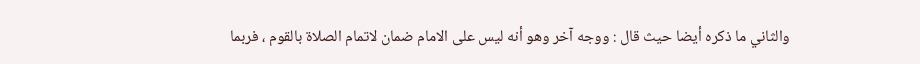والثاني ما ذكره أيضا حيث قال : ووجه آخر وهو أنه ليس على الامام ضمان لاتمام الصلاة بالقوم ، فربما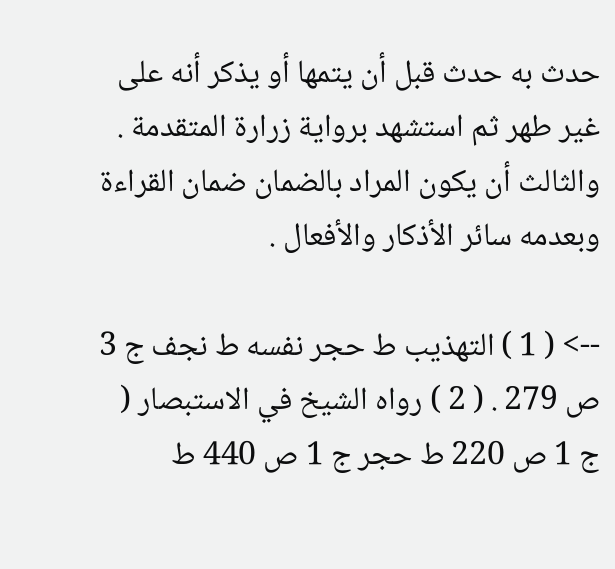حدث به حدث قبل أن يتمها أو يذكر أنه على غير طهر ثم استشهد برواية زرارة المتقدمة . والثالث أن يكون المراد بالضمان ضمان القراءة وبعدمه سائر الأذكار والأفعال .

--> ( 1 ) التهذيب ط حجر نفسه ط نجف ج 3 ص 279 . ( 2 ) رواه الشيخ في الاستبصار ( ج 1 ص 220 ط حجر ج 1 ص 440 ط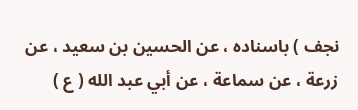نجف ) باسناده ، عن الحسين بن سعيد ، عن زرعة ، عن سماعة ، عن أبي عبد الله ( ع )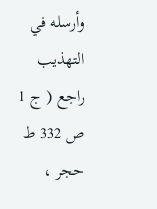وأرسله في التهذيب راجع ( ج 1 ص 332 ط حجر ،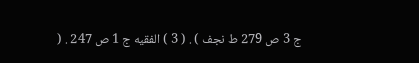ج 3 ص 279 ط نجف ) . ( 3 ) الفقيه ج 1 ص 247 . (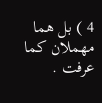4 ) بل هما مهملان كما عرفت .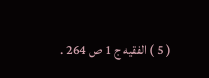( 5 ) الفقيه ج 1 ص 264 .